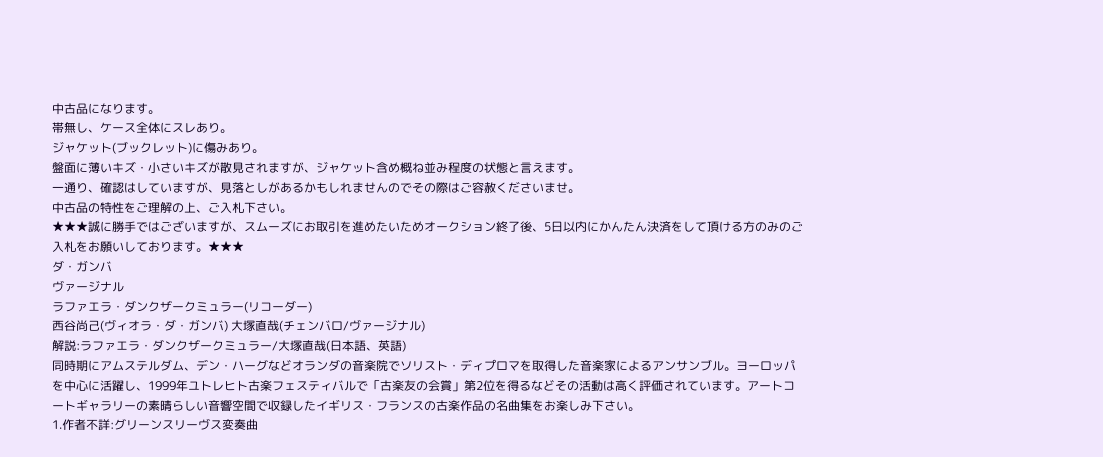中古品になります。
帯無し、ケース全体にスレあり。
ジャケット(ブックレット)に傷みあり。
盤面に薄いキズ・小さいキズが散見されますが、ジャケット含め概ね並み程度の状態と言えます。
一通り、確認はしていますが、見落としがあるかもしれませんのでその際はご容赦くださいませ。
中古品の特性をご理解の上、ご入札下さい。
★★★誠に勝手ではございますが、スムーズにお取引を進めたいためオークション終了後、5日以内にかんたん決済をして頂ける方のみのご入札をお願いしております。★★★
ダ・ガンバ
ヴァージナル
ラファエラ・ダンクザークミュラー(リコーダー)
西谷尚己(ヴィオラ・ダ・ガンバ) 大塚直哉(チェンバロ/ヴァージナル)
解説:ラファエラ・ダンクザークミュラー/大塚直哉(日本語、英語)
同時期にアムステルダム、デン・ハーグなどオランダの音楽院でソリスト・ディプロマを取得した音楽家によるアンサンブル。ヨーロッパを中心に活躍し、1999年ユトレヒト古楽フェスティバルで「古楽友の会賞」第2位を得るなどその活動は高く評価されています。アートコートギャラリーの素晴らしい音響空間で収録したイギリス・フランスの古楽作品の名曲集をお楽しみ下さい。
1.作者不詳:グリーンスリーヴス変奏曲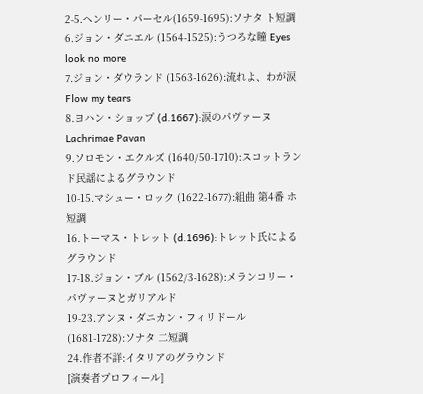2-5.ヘンリー・パーセル(1659-1695):ソナタ ト短調
6.ジョン・ダニエル (1564-1525):うつろな瞳 Eyes look no more
7.ジョン・ダウランド (1563-1626):流れよ、わが涙 Flow my tears
8.ヨハン・ショップ (d.1667):涙のパヴァーヌ Lachrimae Pavan
9.ソロモン・エクルズ (1640/50-1710):スコットランド民謡によるグラウンド
10-15.マシュー・ロック (1622-1677):組曲 第4番 ホ短調
16.トーマス・トレット (d.1696):トレット氏によるグラウンド
17-18.ジョン・ブル (1562/3-1628):メランコリー・パヴァーヌとガリアルド
19-23.アンヌ・ダニカン・フィリドール (1681-1728):ソナタ 二短調
24.作者不詳:イタリアのグラウンド
[演奏者プロフィール]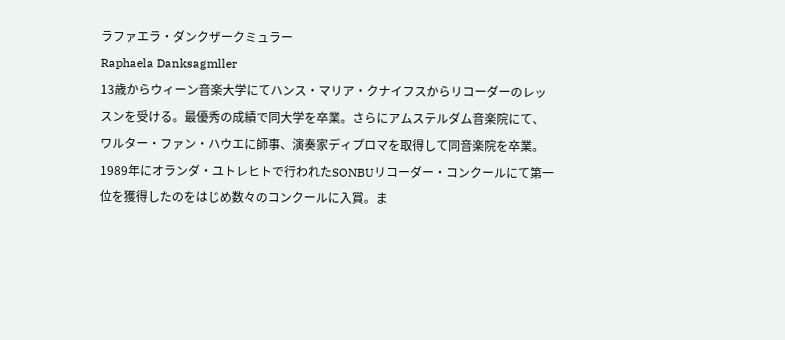ラファエラ・ダンクザークミュラー
Raphaela Danksagmller
13歳からウィーン音楽大学にてハンス・マリア・クナイフスからリコーダーのレッスンを受ける。最優秀の成績で同大学を卒業。さらにアムステルダム音楽院にて、ワルター・ファン・ハウエに師事、演奏家ディプロマを取得して同音楽院を卒業。1989年にオランダ・ユトレヒトで行われたSONBUリコーダー・コンクールにて第一位を獲得したのをはじめ数々のコンクールに入賞。ま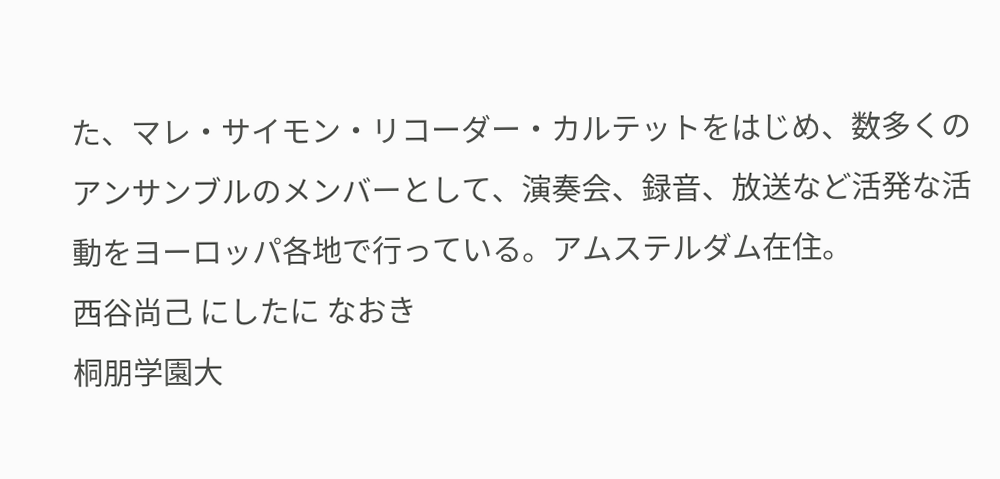た、マレ・サイモン・リコーダー・カルテットをはじめ、数多くのアンサンブルのメンバーとして、演奏会、録音、放送など活発な活動をヨーロッパ各地で行っている。アムステルダム在住。
西谷尚己 にしたに なおき
桐朋学園大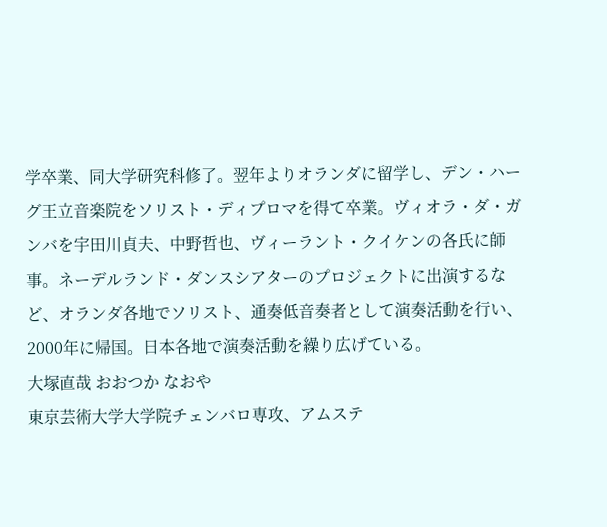学卒業、同大学研究科修了。翌年よりオランダに留学し、デン・ハーグ王立音楽院をソリスト・ディプロマを得て卒業。ヴィオラ・ダ・ガンバを宇田川貞夫、中野哲也、ヴィーラント・クイケンの各氏に師事。ネーデルランド・ダンスシアターのプロジェクトに出演するなど、オランダ各地でソリスト、通奏低音奏者として演奏活動を行い、2000年に帰国。日本各地で演奏活動を繰り広げている。
大塚直哉 おおつか なおや
東京芸術大学大学院チェンバロ専攻、アムステ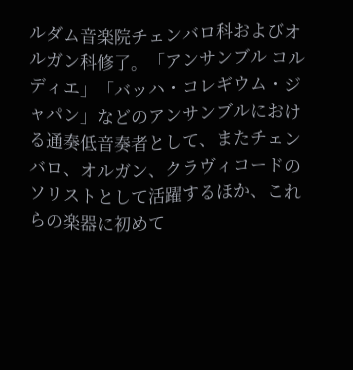ルダム音楽院チェンバロ科およびオルガン科修了。「アンサンブル コルディエ」「バッハ・コレギウム・ジャパン」などのアンサンブルにおける通奏低音奏者として、またチェンバロ、オルガン、クラヴィコードのソリストとして活躍するほか、これらの楽器に初めて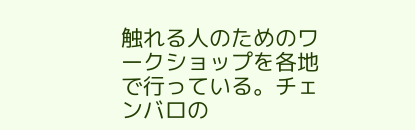触れる人のためのワークショップを各地で行っている。チェンバロの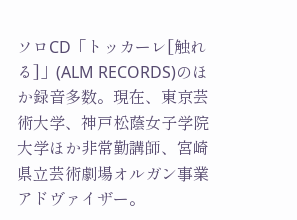ソロCD「トッカーレ[触れる]」(ALM RECORDS)のほか録音多数。現在、東京芸術大学、神戸松蔭女子学院大学ほか非常勤講師、宮崎県立芸術劇場オルガン事業アドヴァイザー。